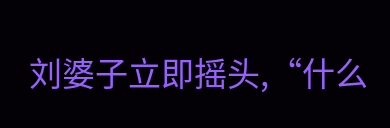刘婆子立即摇头,“什么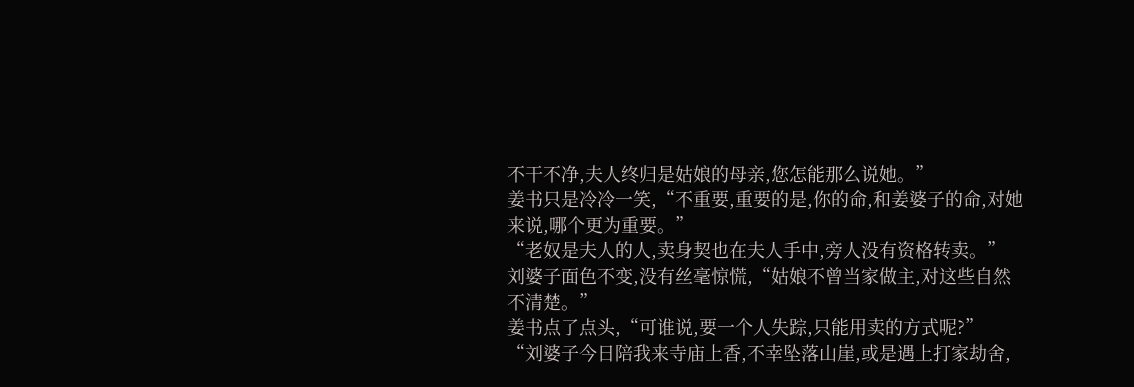不干不净,夫人终归是姑娘的母亲,您怎能那么说她。”
姜书只是冷冷一笑,“不重要,重要的是,你的命,和姜婆子的命,对她来说,哪个更为重要。”
“老奴是夫人的人,卖身契也在夫人手中,旁人没有资格转卖。”
刘婆子面色不变,没有丝毫惊慌,“姑娘不曾当家做主,对这些自然不清楚。”
姜书点了点头,“可谁说,要一个人失踪,只能用卖的方式呢?”
“刘婆子今日陪我来寺庙上香,不幸坠落山崖,或是遇上打家劫舍,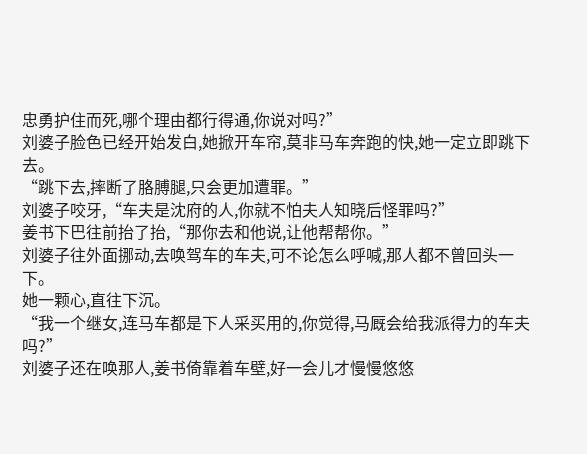忠勇护住而死,哪个理由都行得通,你说对吗?”
刘婆子脸色已经开始发白,她掀开车帘,莫非马车奔跑的快,她一定立即跳下去。
“跳下去,摔断了胳膊腿,只会更加遭罪。”
刘婆子咬牙,“车夫是沈府的人,你就不怕夫人知晓后怪罪吗?”
姜书下巴往前抬了抬,“那你去和他说,让他帮帮你。”
刘婆子往外面挪动,去唤驾车的车夫,可不论怎么呼喊,那人都不曾回头一下。
她一颗心,直往下沉。
“我一个继女,连马车都是下人采买用的,你觉得,马厩会给我派得力的车夫吗?”
刘婆子还在唤那人,姜书倚靠着车壁,好一会儿才慢慢悠悠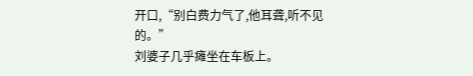开口,“别白费力气了,他耳聋,听不见的。”
刘婆子几乎瘫坐在车板上。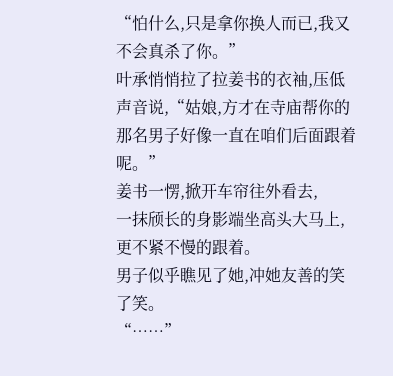“怕什么,只是拿你换人而已,我又不会真杀了你。”
叶承悄悄拉了拉姜书的衣袖,压低声音说,“姑娘,方才在寺庙帮你的那名男子好像一直在咱们后面跟着呢。”
姜书一愣,掀开车帘往外看去,
一抹颀长的身影端坐高头大马上,更不紧不慢的跟着。
男子似乎瞧见了她,冲她友善的笑了笑。
“……”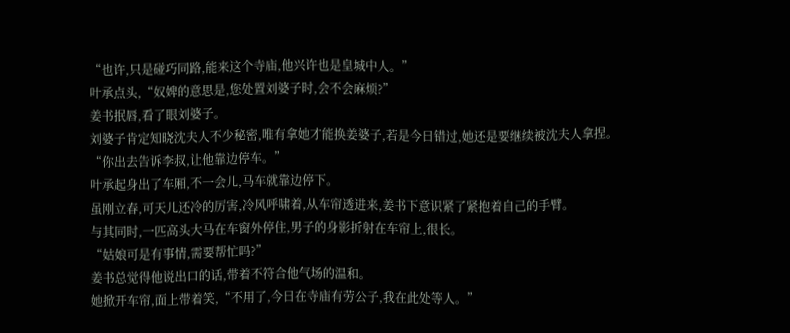“也许,只是碰巧同路,能来这个寺庙,他兴许也是皇城中人。”
叶承点头,“奴婢的意思是,您处置刘婆子时,会不会麻烦?”
姜书抿唇,看了眼刘婆子。
刘婆子肯定知晓沈夫人不少秘密,唯有拿她才能换姜婆子,若是今日错过,她还是要继续被沈夫人拿捏。
“你出去告诉李叔,让他靠边停车。”
叶承起身出了车厢,不一会儿,马车就靠边停下。
虽刚立春,可天儿还冷的厉害,冷风呼啸着,从车帘透进来,姜书下意识紧了紧抱着自己的手臂。
与其同时,一匹高头大马在车窗外停住,男子的身影折射在车帘上,很长。
“姑娘可是有事情,需要帮忙吗?”
姜书总觉得他说出口的话,带着不符合他气场的温和。
她掀开车帘,面上带着笑,“不用了,今日在寺庙有劳公子,我在此处等人。”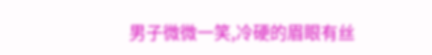男子微微一笑,冷硬的眉眼有丝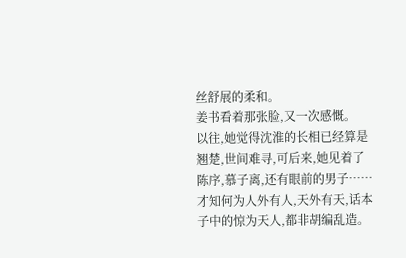丝舒展的柔和。
姜书看着那张脸,又一次感慨。
以往,她觉得沈淮的长相已经算是翘楚,世间难寻,可后来,她见着了陈序,慕子离,还有眼前的男子……
才知何为人外有人,天外有天,话本子中的惊为天人,都非胡编乱造。